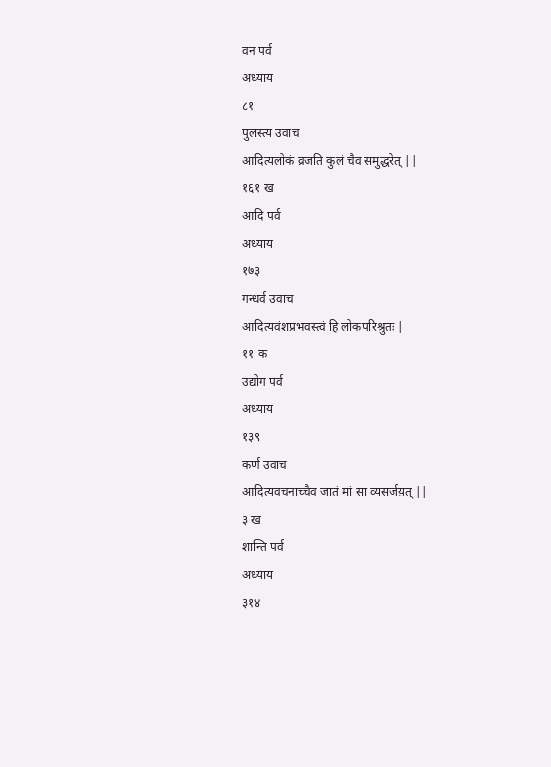वन पर्व
अध्याय
८१
पुलस्त्य उवाच
आदित्यलोकं व्रजति कुलं चैव समुद्धरेत् ||
१६१ ख
आदि पर्व
अध्याय
१७३
गन्धर्व उवाच
आदित्यवंशप्रभवस्त्वं हि लोकपरिश्रुतः |
११ क
उद्योग पर्व
अध्याय
१३९
कर्ण उवाच
आदित्यवचनाच्चैव जातं मां सा व्यसर्जय़त् ||
३ ख
शान्ति पर्व
अध्याय
३१४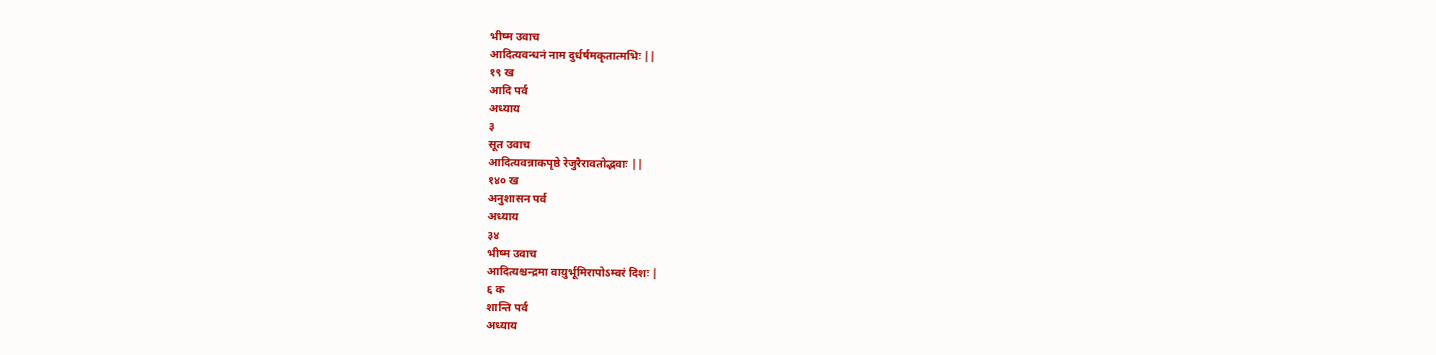भीष्म उवाच
आदित्यवन्धनं नाम दुर्धर्षमकृतात्मभिः ||
१९ ख
आदि पर्व
अध्याय
३
सूत उवाच
आदित्यवन्नाकपृष्ठे रेजुरैरावतोद्भवाः ||
१४० ख
अनुशासन पर्व
अध्याय
३४
भीष्म उवाच
आदित्यश्चन्द्रमा वाय़ुर्भूमिरापोऽम्वरं दिशः |
६ क
शान्ति पर्व
अध्याय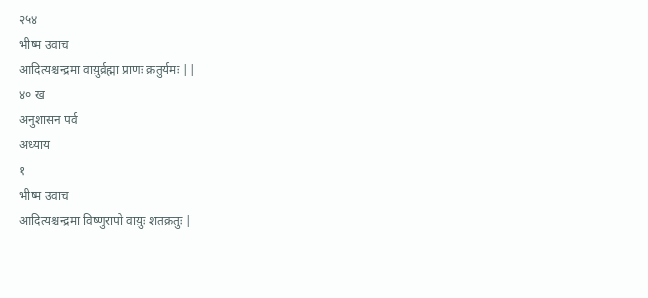२५४
भीष्म उवाच
आदित्यश्चन्द्रमा वाय़ुर्व्रह्मा प्राणः क्रतुर्यमः ||
४० ख
अनुशासन पर्व
अध्याय
१
भीष्म उवाच
आदित्यश्चन्द्रमा विष्णुरापो वाय़ुः शतक्रतुः |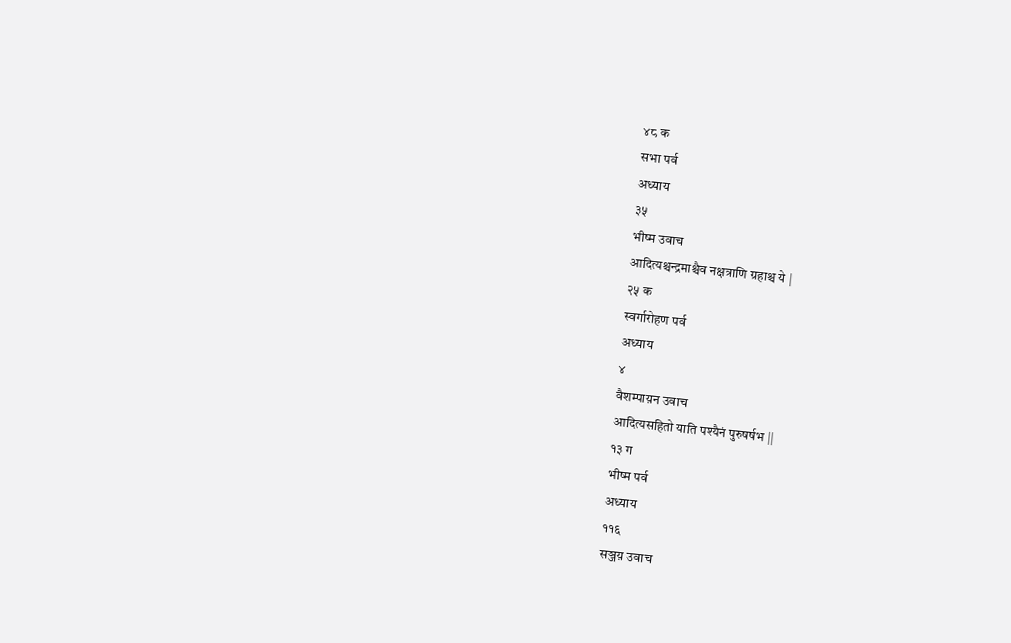४८ क
सभा पर्व
अध्याय
३५
भीष्म उवाच
आदित्यश्चन्द्रमाश्चैव नक्षत्राणि ग्रहाश्च ये |
२५ क
स्वर्गारोहण पर्व
अध्याय
४
वैशम्पाय़न उवाच
आदित्यसहितो याति पश्यैनं पुरुषर्षभ ||
१३ ग
भीष्म पर्व
अध्याय
११६
सञ्जय़ उवाच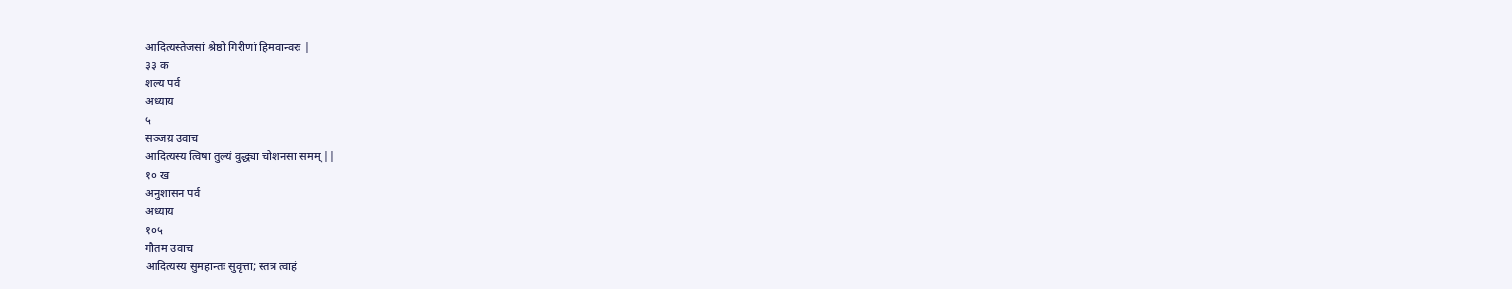आदित्यस्तेजसां श्रेष्ठो गिरीणां हिमवान्वरः |
३३ क
शल्य पर्व
अध्याय
५
सञ्जय़ उवाच
आदित्यस्य त्विषा तुल्यं वुद्ध्या चोशनसा समम् ||
१० ख
अनुशासन पर्व
अध्याय
१०५
गौतम उवाच
आदित्यस्य सुमहान्तः सुवृत्ता; स्तत्र त्वाहं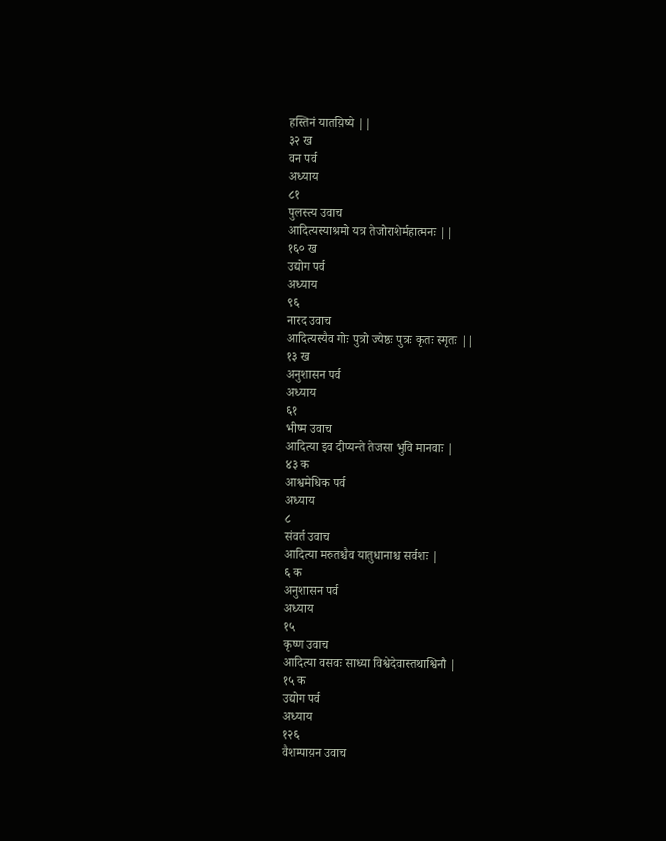हस्तिनं यातय़िष्ये ||
३२ ख
वन पर्व
अध्याय
८१
पुलस्त्य उवाच
आदित्यस्याश्रमो यत्र तेजोराशेर्महात्मनः ||
१६० ख
उद्योग पर्व
अध्याय
९६
नारद उवाच
आदित्यस्यैव गोः पुत्रो ज्येष्ठः पुत्रः कृतः स्मृतः ||
१३ ख
अनुशासन पर्व
अध्याय
६१
भीष्म उवाच
आदित्या इव दीप्यन्ते तेजसा भुवि मानवाः |
४३ क
आश्वमेधिक पर्व
अध्याय
८
संवर्त उवाच
आदित्या मरुतश्चैव यातुधानाश्च सर्वशः |
६ क
अनुशासन पर्व
अध्याय
१५
कृष्ण उवाच
आदित्या वसवः साध्या विश्वेदेवास्तथाश्विनौ |
१५ क
उद्योग पर्व
अध्याय
१२६
वैशम्पाय़न उवाच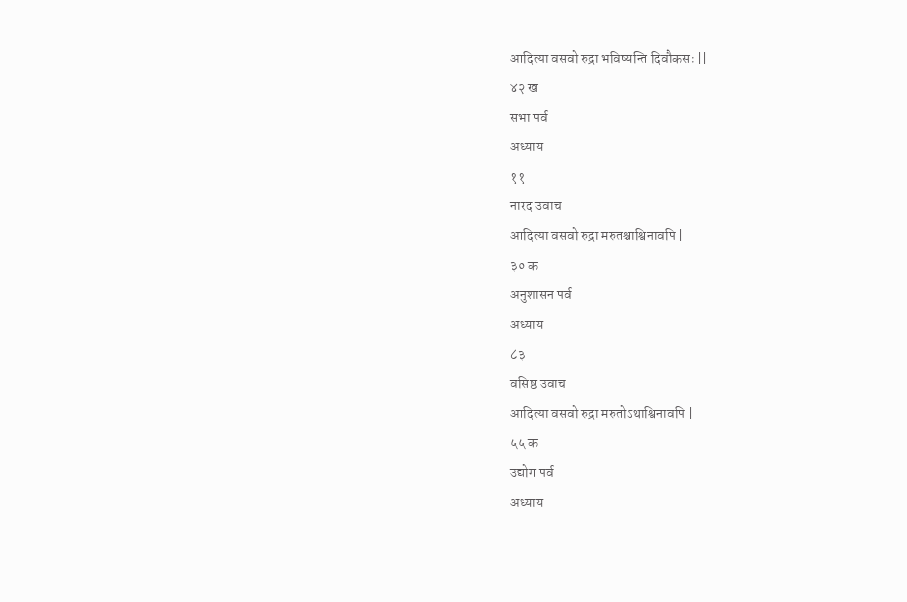आदित्या वसवो रुद्रा भविष्यन्ति दिवौकसः ||
४२ ख
सभा पर्व
अध्याय
११
नारद उवाच
आदित्या वसवो रुद्रा मरुतश्चाश्विनावपि |
३० क
अनुशासन पर्व
अध्याय
८३
वसिष्ठ उवाच
आदित्या वसवो रुद्रा मरुतोऽथाश्विनावपि |
५५ क
उद्योग पर्व
अध्याय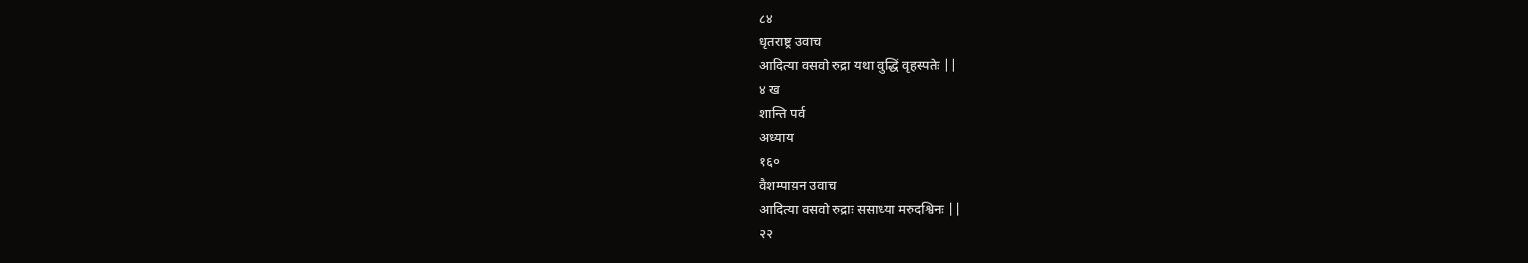८४
धृतराष्ट्र उवाच
आदित्या वसवो रुद्रा यथा वुद्धिं वृहस्पतेः ||
४ ख
शान्ति पर्व
अध्याय
१६०
वैशम्पाय़न उवाच
आदित्या वसवो रुद्राः ससाध्या मरुदश्विनः ||
२२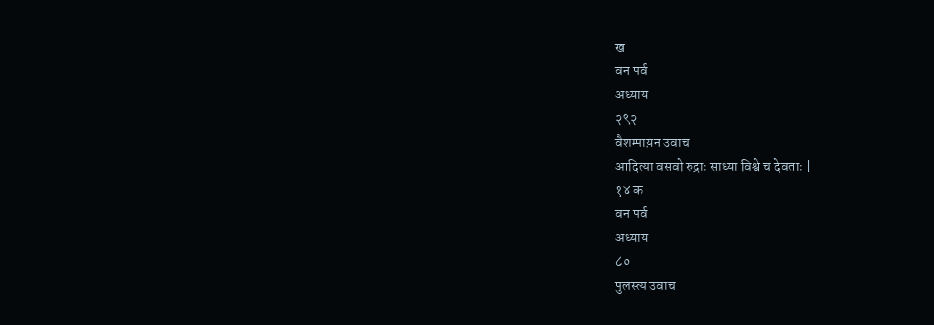ख
वन पर्व
अध्याय
२९२
वैशम्पाय़न उवाच
आदित्या वसवो रुद्राः साध्या विश्वे च देवताः |
१४ क
वन पर्व
अध्याय
८०
पुलस्त्य उवाच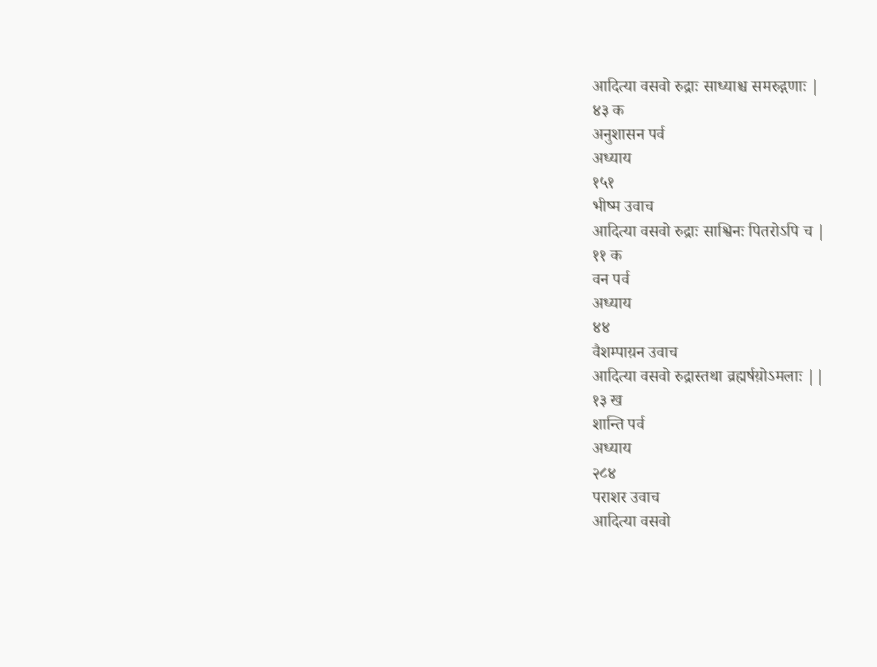आदित्या वसवो रुद्राः साध्याश्च समरुद्गणाः |
४३ क
अनुशासन पर्व
अध्याय
१५१
भीष्म उवाच
आदित्या वसवो रुद्राः साश्विनः पितरोऽपि च |
११ क
वन पर्व
अध्याय
४४
वैशम्पाय़न उवाच
आदित्या वसवो रुद्रास्तथा व्रह्मर्षय़ोऽमलाः ||
१३ ख
शान्ति पर्व
अध्याय
२८४
पराशर उवाच
आदित्या वसवो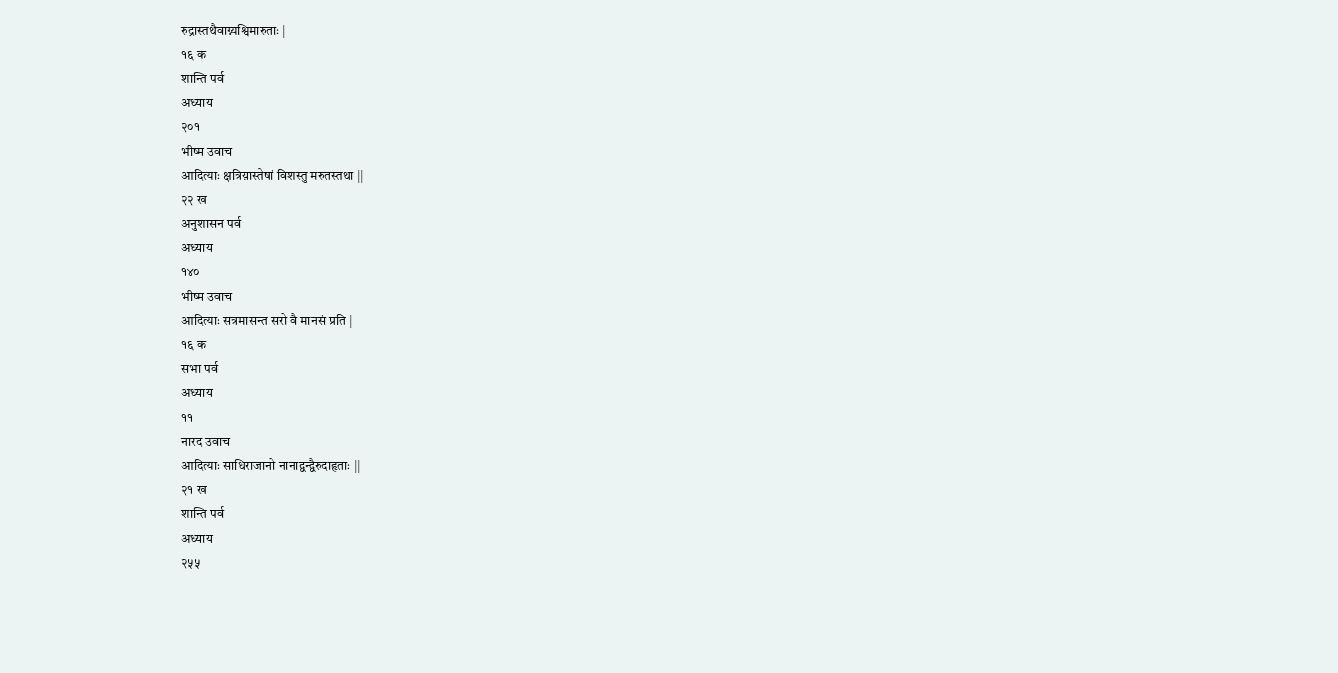रुद्रास्तथैवाग्न्यश्विमारुताः |
१६ क
शान्ति पर्व
अध्याय
२०१
भीष्म उवाच
आदित्याः क्षत्रिय़ास्तेषां विशस्तु मरुतस्तथा ||
२२ ख
अनुशासन पर्व
अध्याय
१४०
भीष्म उवाच
आदित्याः सत्रमासन्त सरो वै मानसं प्रति |
१६ क
सभा पर्व
अध्याय
११
नारद उवाच
आदित्याः साधिराजानो नानाद्वन्द्वैरुदाहृताः ||
२१ ख
शान्ति पर्व
अध्याय
२५५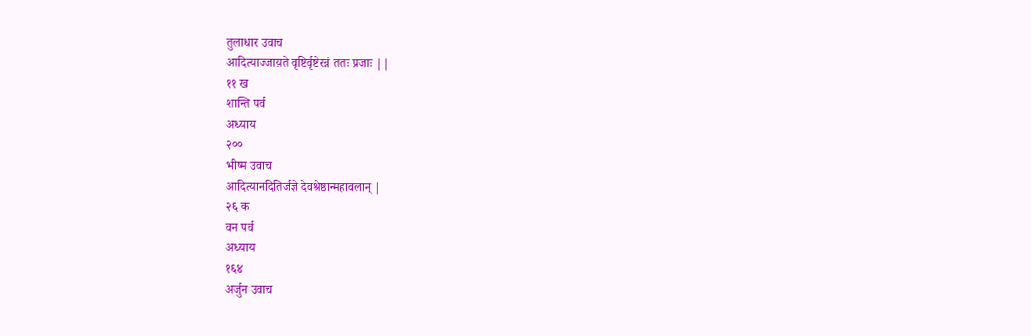तुलाधार उवाच
आदित्याज्जाय़ते वृष्टिर्वृष्टेरन्नं ततः प्रजाः ||
११ ख
शान्ति पर्व
अध्याय
२००
भीष्म उवाच
आदित्यानदितिर्जज्ञे देवश्रेष्ठान्महावलान् |
२६ क
वन पर्व
अध्याय
१६४
अर्जुन उवाच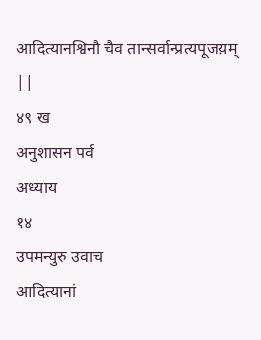आदित्यानश्विनौ चैव तान्सर्वान्प्रत्यपूजय़म् ||
४९ ख
अनुशासन पर्व
अध्याय
१४
उपमन्युरु उवाच
आदित्यानां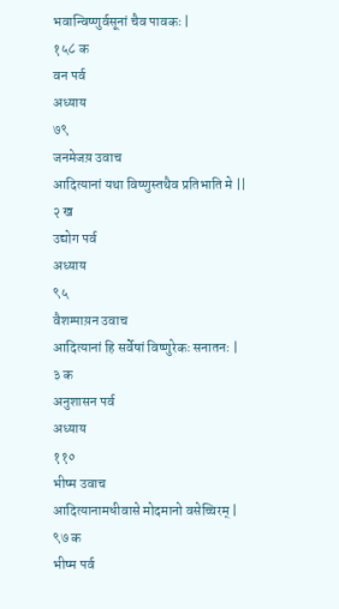भवान्विष्णुर्वसूनां चैव पावकः |
१५८ क
वन पर्व
अध्याय
७९
जनमेजय़ उवाच
आदित्यानां यथा विष्णुस्तथैव प्रतिभाति मे ||
२ ख
उद्योग पर्व
अध्याय
९५
वैशम्पाय़न उवाच
आदित्यानां हि सर्वेषां विष्णुरेकः सनातनः |
३ क
अनुशासन पर्व
अध्याय
११०
भीष्म उवाच
आदित्यानामधीवासे मोदमानो वसेच्चिरम् |
९७ क
भीष्म पर्व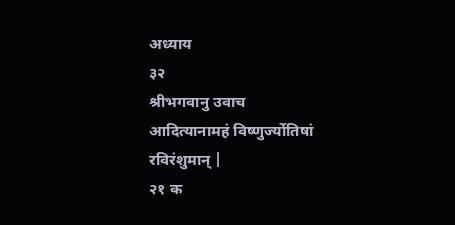अध्याय
३२
श्रीभगवानु उवाच
आदित्यानामहं विष्णुर्ज्योतिषां रविरंशुमान् |
२१ क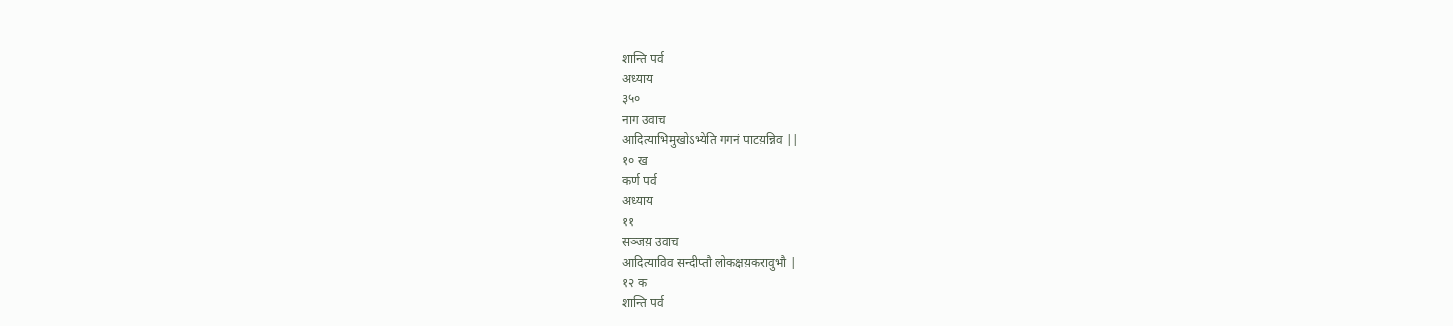शान्ति पर्व
अध्याय
३५०
नाग उवाच
आदित्याभिमुखोऽभ्येति गगनं पाटय़न्निव ||
१० ख
कर्ण पर्व
अध्याय
११
सञ्जय़ उवाच
आदित्याविव सन्दीप्तौ लोकक्षय़करावुभौ |
१२ क
शान्ति पर्व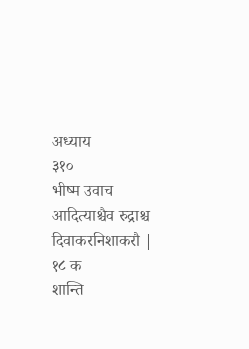अध्याय
३१०
भीष्म उवाच
आदित्याश्चैव रुद्राश्च दिवाकरनिशाकरौ |
१८ क
शान्ति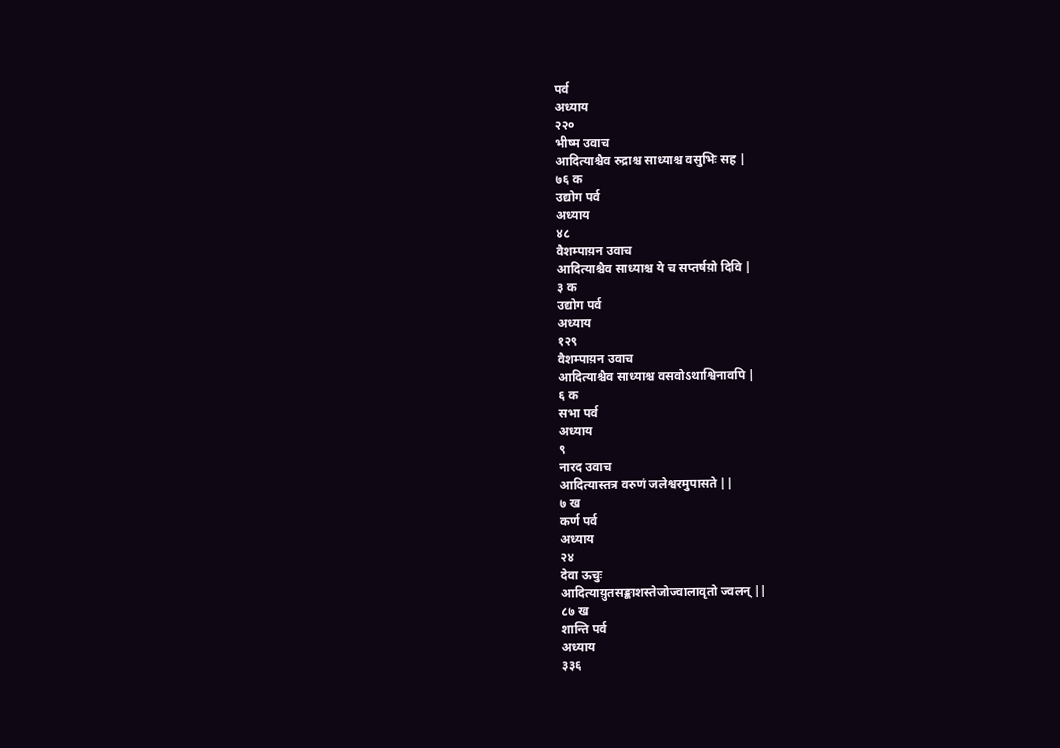पर्व
अध्याय
२२०
भीष्म उवाच
आदित्याश्चैव रुद्राश्च साध्याश्च वसुभिः सह |
७६ क
उद्योग पर्व
अध्याय
४८
वैशम्पाय़न उवाच
आदित्याश्चैव साध्याश्च ये च सप्तर्षय़ो दिवि |
३ क
उद्योग पर्व
अध्याय
१२९
वैशम्पाय़न उवाच
आदित्याश्चैव साध्याश्च वसवोऽथाश्विनावपि |
६ क
सभा पर्व
अध्याय
९
नारद उवाच
आदित्यास्तत्र वरुणं जलेश्वरमुपासते ||
७ ख
कर्ण पर्व
अध्याय
२४
देवा ऊचुः
आदित्याय़ुतसङ्काशस्तेजोज्वालावृतो ज्वलन् ||
८७ ख
शान्ति पर्व
अध्याय
३३६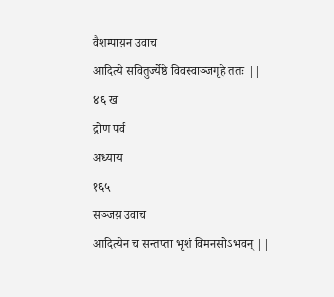वैशम्पाय़न उवाच
आदित्ये सवितुर्ज्येष्ठे विवस्वाञ्जगृहे ततः ||
४६ ख
द्रोण पर्व
अध्याय
१६५
सञ्जय़ उवाच
आदित्येन च सन्तप्ता भृशं विमनसोऽभवन् ||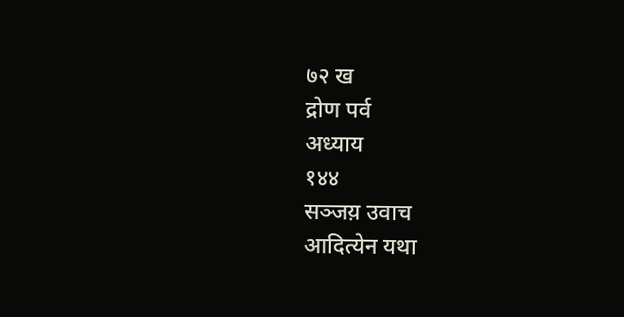७२ ख
द्रोण पर्व
अध्याय
१४४
सञ्जय़ उवाच
आदित्येन यथा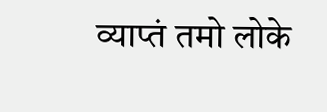व्याप्तं तमो लोके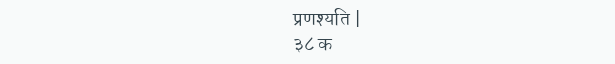प्रणश्यति |
३८ क